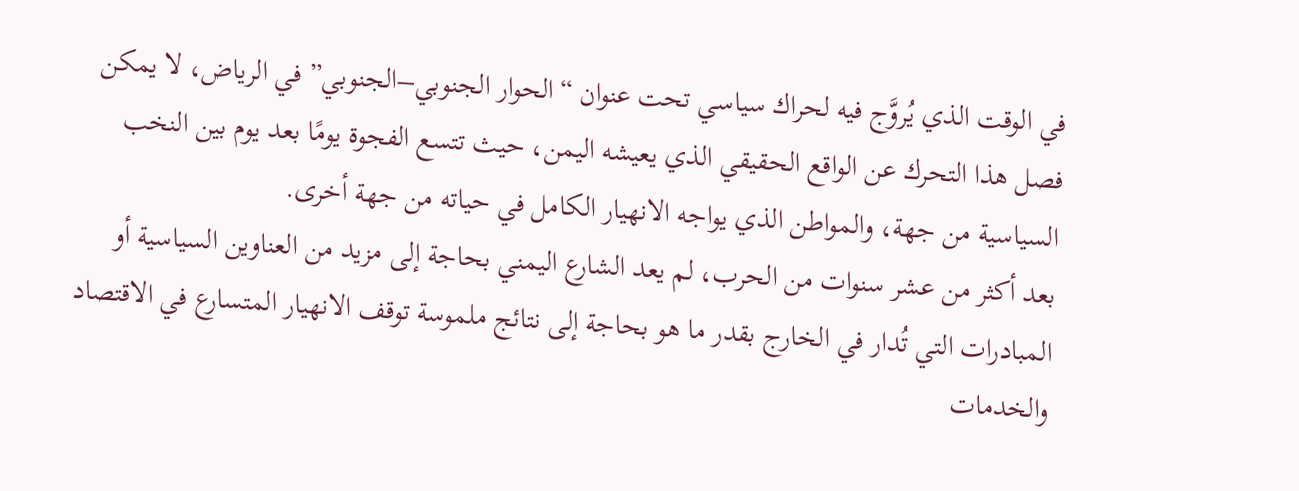في الوقت الذي يُروَّج فيه لحراك سياسي تحت عنوان “الحوار الجنوبي–الجنوبي” في الرياض، لا يمكن فصل هذا التحرك عن الواقع الحقيقي الذي يعيشه اليمن، حيث تتسع الفجوة يومًا بعد يوم بين النخب السياسية من جهة، والمواطن الذي يواجه الانهيار الكامل في حياته من جهة أخرى.
بعد أكثر من عشر سنوات من الحرب، لم يعد الشارع اليمني بحاجة إلى مزيد من العناوين السياسية أو المبادرات التي تُدار في الخارج بقدر ما هو بحاجة إلى نتائج ملموسة توقف الانهيار المتسارع في الاقتصاد والخدمات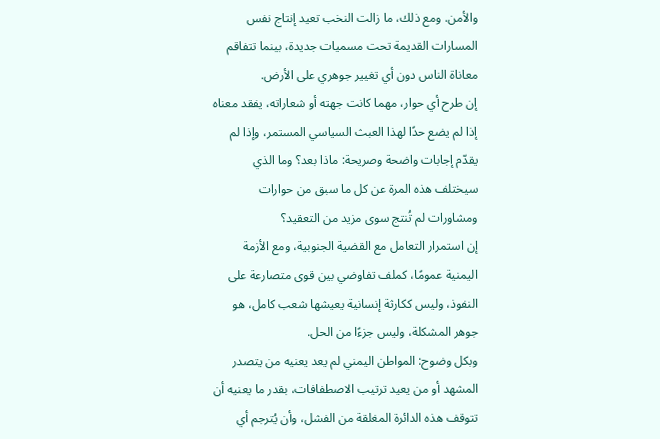والأمن. ومع ذلك، ما زالت النخب تعيد إنتاج نفس المسارات القديمة تحت مسميات جديدة، بينما تتفاقم معاناة الناس دون أي تغيير جوهري على الأرض.
إن طرح أي حوار، مهما كانت جهته أو شعاراته، يفقد معناه إذا لم يضع حدًا لهذا العبث السياسي المستمر، وإذا لم يقدّم إجابات واضحة وصريحة: ماذا بعد؟ وما الذي سيختلف هذه المرة عن كل ما سبق من حوارات ومشاورات لم تُنتج سوى مزيد من التعقيد؟
إن استمرار التعامل مع القضية الجنوبية، ومع الأزمة اليمنية عمومًا، كملف تفاوضي بين قوى متصارعة على النفوذ، وليس ككارثة إنسانية يعيشها شعب كامل، هو جوهر المشكلة، وليس جزءًا من الحل.
وبكل وضوح: المواطن اليمني لم يعد يعنيه من يتصدر المشهد أو من يعيد ترتيب الاصطفافات، بقدر ما يعنيه أن تتوقف هذه الدائرة المغلقة من الفشل، وأن يُترجم أي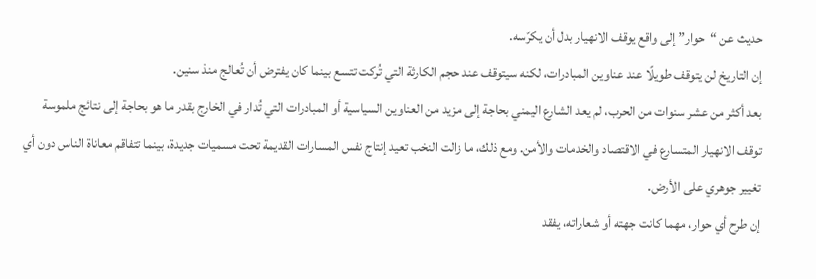حديث عن “حوار” إلى واقع يوقف الانهيار بدل أن يكرّسه.
إن التاريخ لن يتوقف طويلًا عند عناوين المبادرات، لكنه سيتوقف عند حجم الكارثة التي تُركت تتسع بينما كان يفترض أن تُعالج منذ سنين.
بعد أكثر من عشر سنوات من الحرب، لم يعد الشارع اليمني بحاجة إلى مزيد من العناوين السياسية أو المبادرات التي تُدار في الخارج بقدر ما هو بحاجة إلى نتائج ملموسة توقف الانهيار المتسارع في الاقتصاد والخدمات والأمن. ومع ذلك، ما زالت النخب تعيد إنتاج نفس المسارات القديمة تحت مسميات جديدة، بينما تتفاقم معاناة الناس دون أي تغيير جوهري على الأرض.
إن طرح أي حوار، مهما كانت جهته أو شعاراته، يفقد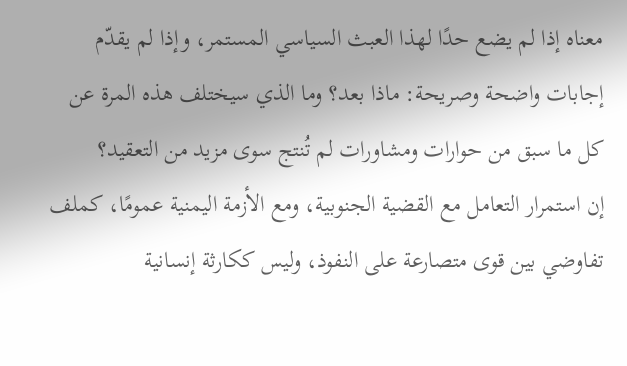معناه إذا لم يضع حدًا لهذا العبث السياسي المستمر، وإذا لم يقدّم إجابات واضحة وصريحة: ماذا بعد؟ وما الذي سيختلف هذه المرة عن كل ما سبق من حوارات ومشاورات لم تُنتج سوى مزيد من التعقيد؟
إن استمرار التعامل مع القضية الجنوبية، ومع الأزمة اليمنية عمومًا، كملف تفاوضي بين قوى متصارعة على النفوذ، وليس ككارثة إنسانية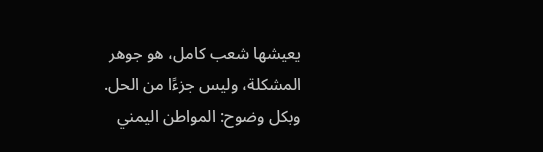يعيشها شعب كامل، هو جوهر المشكلة، وليس جزءًا من الحل.
وبكل وضوح: المواطن اليمني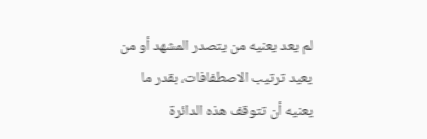لم يعد يعنيه من يتصدر المشهد أو من يعيد ترتيب الاصطفافات، بقدر ما يعنيه أن تتوقف هذه الدائرة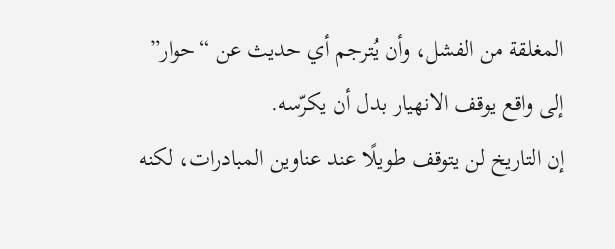المغلقة من الفشل، وأن يُترجم أي حديث عن “حوار” إلى واقع يوقف الانهيار بدل أن يكرّسه.
إن التاريخ لن يتوقف طويلًا عند عناوين المبادرات، لكنه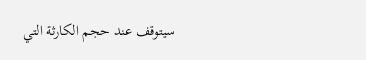سيتوقف عند حجم الكارثة التي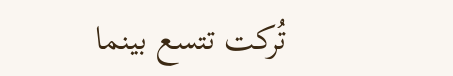تُركت تتسع بينما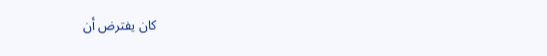كان يفترض أن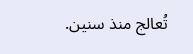تُعالج منذ سنين.